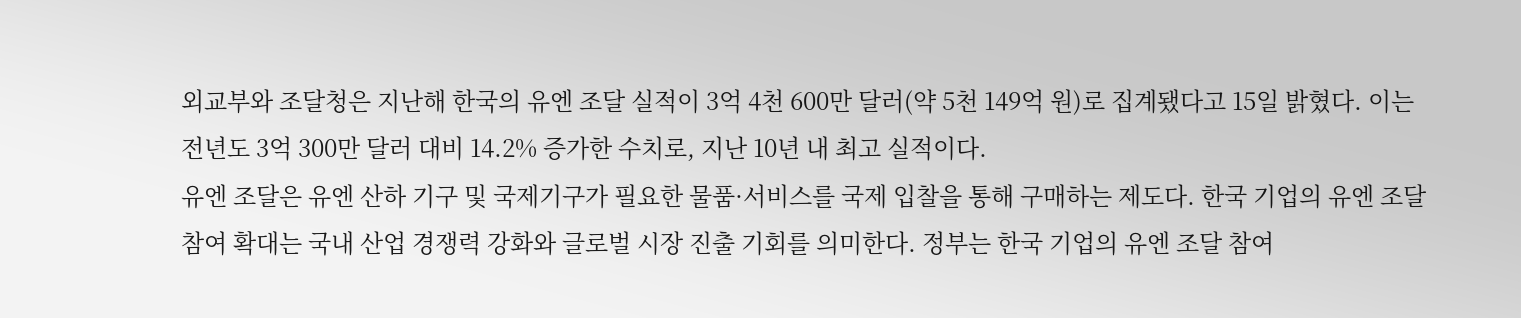외교부와 조달청은 지난해 한국의 유엔 조달 실적이 3억 4천 600만 달러(약 5천 149억 원)로 집계됐다고 15일 밝혔다. 이는 전년도 3억 300만 달러 대비 14.2% 증가한 수치로, 지난 10년 내 최고 실적이다.
유엔 조달은 유엔 산하 기구 및 국제기구가 필요한 물품·서비스를 국제 입찰을 통해 구매하는 제도다. 한국 기업의 유엔 조달 참여 확대는 국내 산업 경쟁력 강화와 글로벌 시장 진출 기회를 의미한다. 정부는 한국 기업의 유엔 조달 참여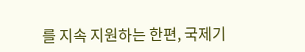를 지속 지원하는 한편, 국제기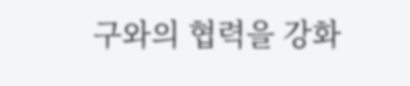구와의 협력을 강화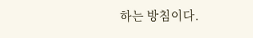하는 방침이다.